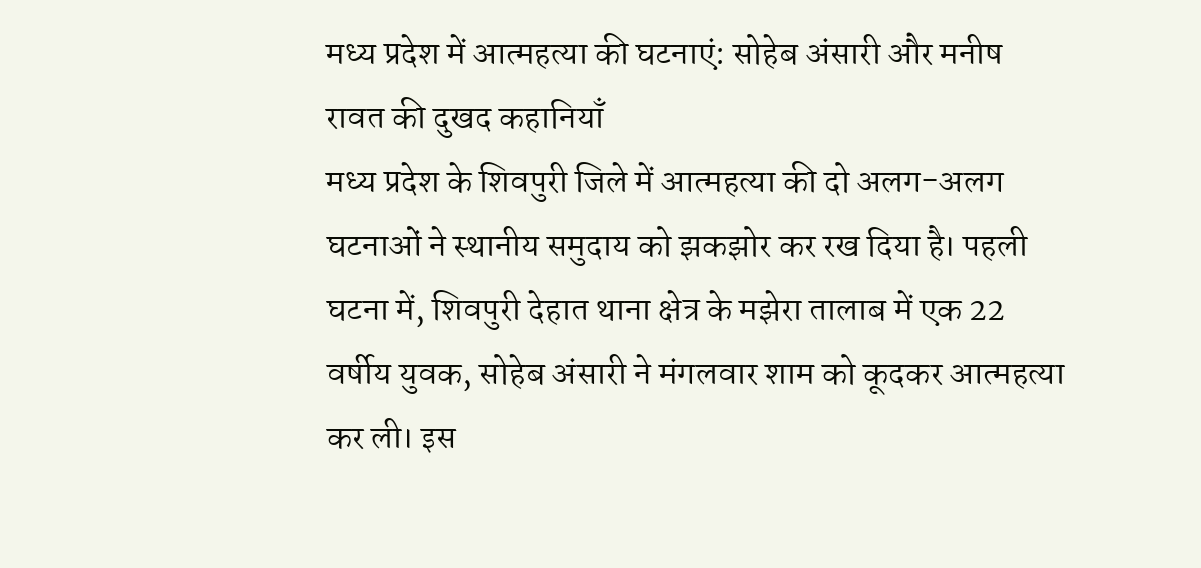मध्य प्रदेश में आत्महत्या की घटनाएं: सोहेब अंसारी और मनीष रावत की दुखद कहानियाँ
मध्य प्रदेश के शिवपुरी जिले में आत्महत्या की दो अलग-अलग घटनाओं ने स्थानीय समुदाय को झकझोर कर रख दिया है। पहली घटना में, शिवपुरी देहात थाना क्षेत्र के मझेरा तालाब में एक 22 वर्षीय युवक, सोहेब अंसारी ने मंगलवार शाम को कूदकर आत्महत्या कर ली। इस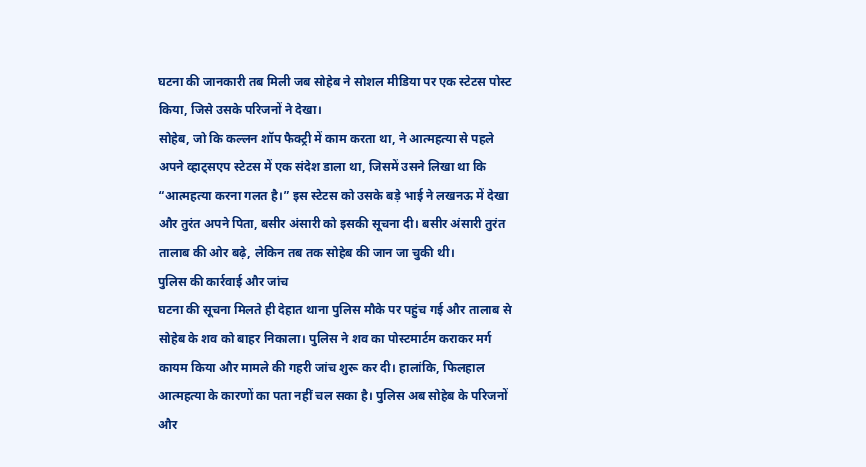घटना की जानकारी तब मिली जब सोहेब ने सोशल मीडिया पर एक स्टेटस पोस्ट किया, जिसे उसके परिजनों ने देखा।
सोहेब, जो कि कल्लन शॉप फैक्ट्री में काम करता था, ने आत्महत्या से पहले अपने व्हाट्सएप स्टेटस में एक संदेश डाला था, जिसमें उसने लिखा था कि “आत्महत्या करना गलत है।” इस स्टेटस को उसके बड़े भाई ने लखनऊ में देखा और तुरंत अपने पिता, बसीर अंसारी को इसकी सूचना दी। बसीर अंसारी तुरंत तालाब की ओर बढ़े, लेकिन तब तक सोहेब की जान जा चुकी थी।
पुलिस की कार्रवाई और जांच
घटना की सूचना मिलते ही देहात थाना पुलिस मौके पर पहुंच गई और तालाब से सोहेब के शव को बाहर निकाला। पुलिस ने शव का पोस्टमार्टम कराकर मर्ग कायम किया और मामले की गहरी जांच शुरू कर दी। हालांकि, फिलहाल आत्महत्या के कारणों का पता नहीं चल सका है। पुलिस अब सोहेब के परिजनों और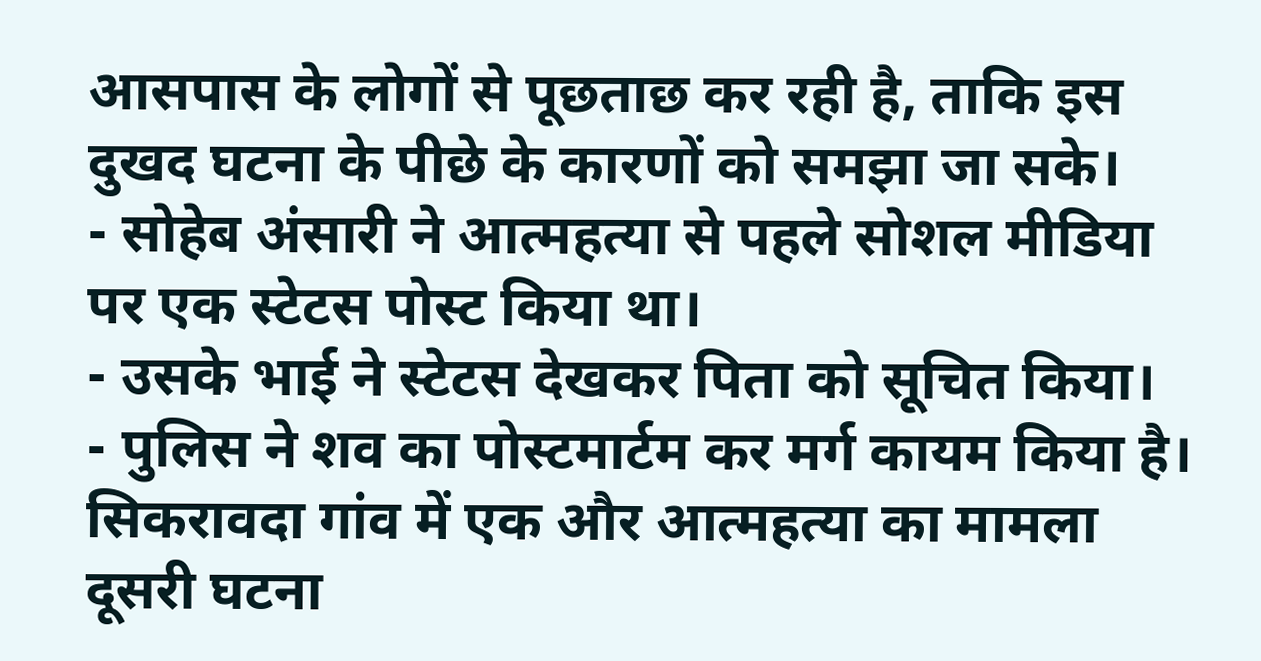आसपास के लोगों से पूछताछ कर रही है, ताकि इस दुखद घटना के पीछे के कारणों को समझा जा सके।
- सोहेब अंसारी ने आत्महत्या से पहले सोशल मीडिया पर एक स्टेटस पोस्ट किया था।
- उसके भाई ने स्टेटस देखकर पिता को सूचित किया।
- पुलिस ने शव का पोस्टमार्टम कर मर्ग कायम किया है।
सिकरावदा गांव में एक और आत्महत्या का मामला
दूसरी घटना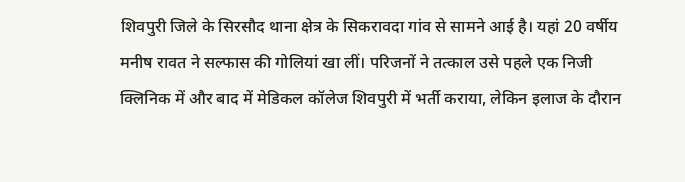शिवपुरी जिले के सिरसौद थाना क्षेत्र के सिकरावदा गांव से सामने आई है। यहां 20 वर्षीय मनीष रावत ने सल्फास की गोलियां खा लीं। परिजनों ने तत्काल उसे पहले एक निजी क्लिनिक में और बाद में मेडिकल कॉलेज शिवपुरी में भर्ती कराया, लेकिन इलाज के दौरान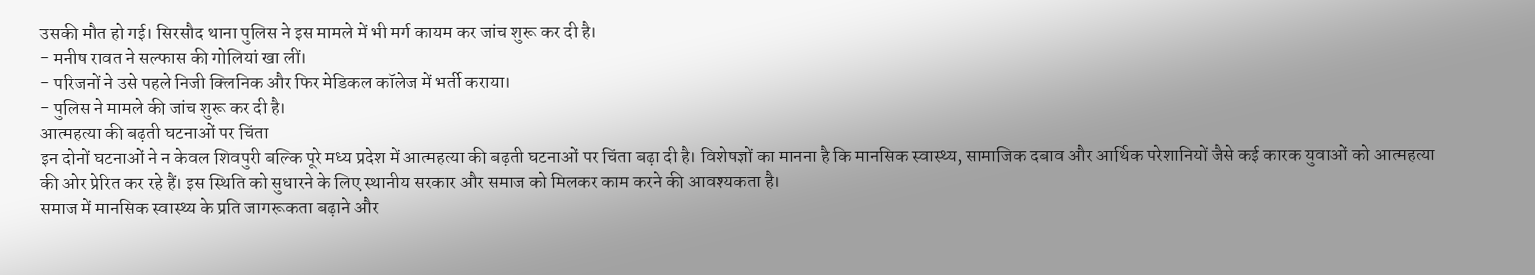उसकी मौत हो गई। सिरसौद थाना पुलिस ने इस मामले में भी मर्ग कायम कर जांच शुरू कर दी है।
- मनीष रावत ने सल्फास की गोलियां खा लीं।
- परिजनों ने उसे पहले निजी क्लिनिक और फिर मेडिकल कॉलेज में भर्ती कराया।
- पुलिस ने मामले की जांच शुरू कर दी है।
आत्महत्या की बढ़ती घटनाओं पर चिंता
इन दोनों घटनाओं ने न केवल शिवपुरी बल्कि पूरे मध्य प्रदेश में आत्महत्या की बढ़ती घटनाओं पर चिंता बढ़ा दी है। विशेषज्ञों का मानना है कि मानसिक स्वास्थ्य, सामाजिक दबाव और आर्थिक परेशानियों जैसे कई कारक युवाओं को आत्महत्या की ओर प्रेरित कर रहे हैं। इस स्थिति को सुधारने के लिए स्थानीय सरकार और समाज को मिलकर काम करने की आवश्यकता है।
समाज में मानसिक स्वास्थ्य के प्रति जागरूकता बढ़ाने और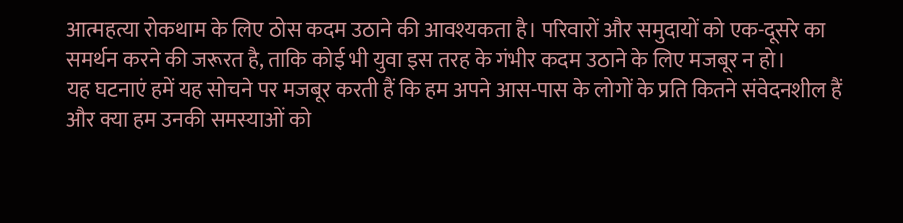आत्महत्या रोकथाम के लिए ठोस कदम उठाने की आवश्यकता है। परिवारों और समुदायों को एक-दूसरे का समर्थन करने की जरूरत है, ताकि कोई भी युवा इस तरह के गंभीर कदम उठाने के लिए मजबूर न हो।
यह घटनाएं हमें यह सोचने पर मजबूर करती हैं कि हम अपने आस-पास के लोगों के प्रति कितने संवेदनशील हैं और क्या हम उनकी समस्याओं को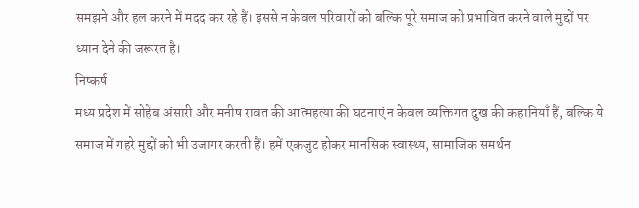समझने और हल करने में मदद कर रहे हैं। इससे न केवल परिवारों को बल्कि पूरे समाज को प्रभावित करने वाले मुद्दों पर ध्यान देने की जरूरत है।
निष्कर्ष
मध्य प्रदेश में सोहेब अंसारी और मनीष रावत की आत्महत्या की घटनाएं न केवल व्यक्तिगत दुख की कहानियाँ हैं, बल्कि ये समाज में गहरे मुद्दों को भी उजागर करती हैं। हमें एकजुट होकर मानसिक स्वास्थ्य, सामाजिक समर्थन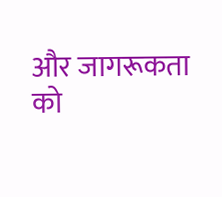और जागरूकता को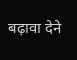बढ़ावा देने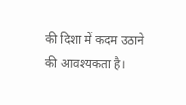की दिशा में कदम उठाने की आवश्यकता है।